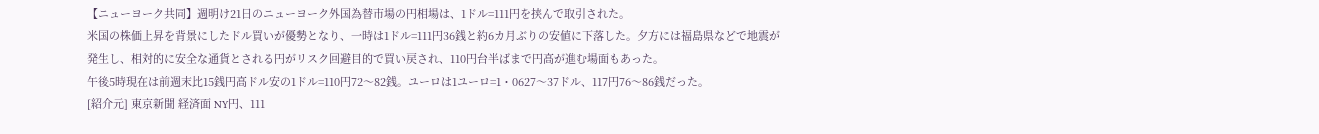【ニューヨーク共同】週明け21日のニューヨーク外国為替市場の円相場は、1ドル=111円を挟んで取引された。
米国の株価上昇を背景にしたドル買いが優勢となり、一時は1ドル=111円36銭と約6カ月ぶりの安値に下落した。夕方には福島県などで地震が発生し、相対的に安全な通貨とされる円がリスク回避目的で買い戻され、110円台半ばまで円高が進む場面もあった。
午後5時現在は前週末比15銭円高ドル安の1ドル=110円72〜82銭。ユーロは1ユーロ=1・0627〜37ドル、117円76〜86銭だった。
[紹介元] 東京新聞 経済面 NY円、111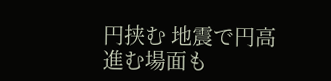円挟む 地震で円高進む場面も